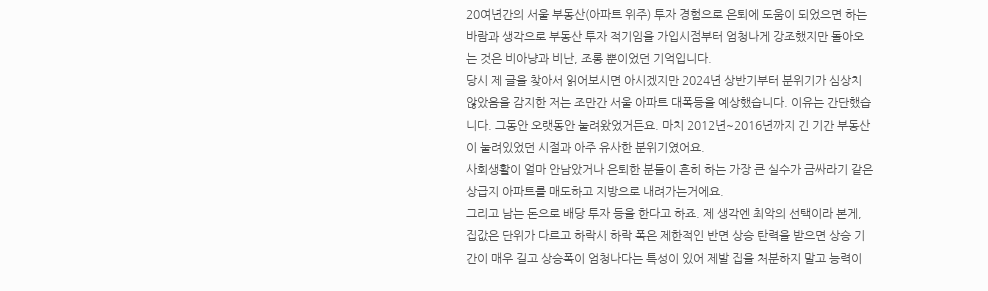20여년간의 서울 부동산(아파트 위주) 투자 경험으로 은퇴에 도움이 되었으면 하는 바람과 생각으로 부동산 투자 적기임을 가입시점부터 엄청나게 강조했지만 돌아오는 것은 비아냥과 비난, 조롱 뿐이었던 기억입니다.
당시 제 글을 찾아서 읽어보시면 아시겠지만 2024년 상반기부터 분위기가 심상치 않았음을 감지한 저는 조만간 서울 아파트 대폭등을 예상했습니다. 이유는 간단했습니다. 그동안 오랫동안 눌려왔었거든요. 마치 2012년~2016년까지 긴 기간 부동산이 눌려있었던 시절과 아주 유사한 분위기였어요.
사회생활이 얼마 안남았거나 은퇴한 분들이 흔히 하는 가장 큰 실수가 금싸라기 같은 상급지 아파트를 매도하고 지방으로 내려가는거에요.
그리고 남는 돈으로 배당 투자 등을 한다고 하죠. 제 생각엔 최악의 선택이라 본게, 집값은 단위가 다르고 하락시 하락 폭은 제한적인 반면 상승 탄력을 받으면 상승 기간이 매우 길고 상승폭이 엄청나다는 특성이 있어 제발 집을 처분하지 말고 능력이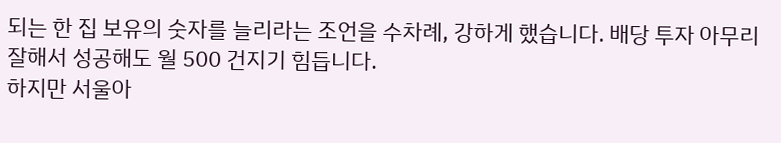되는 한 집 보유의 숫자를 늘리라는 조언을 수차례, 강하게 했습니다. 배당 투자 아무리 잘해서 성공해도 월 500 건지기 힘듭니다.
하지만 서울아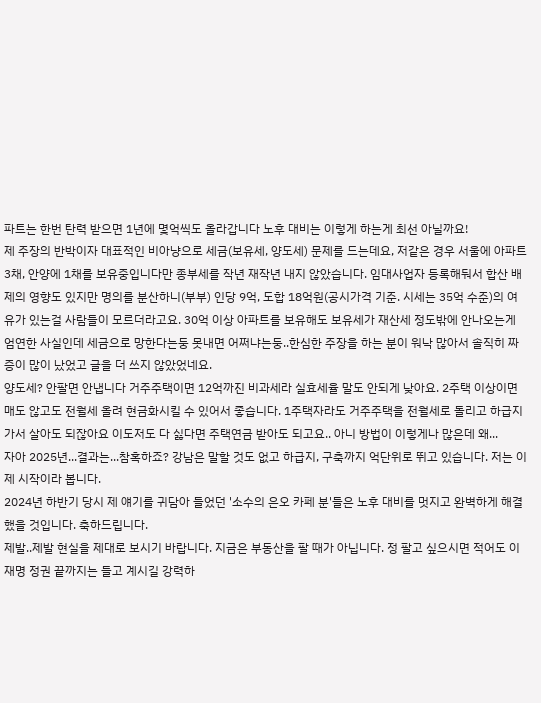파트는 한번 탄력 받으면 1년에 몇억씩도 올라갑니다 노후 대비는 이렇게 하는게 최선 아닐까요!
제 주장의 반박이자 대표적인 비아냥으로 세금(보유세, 양도세) 문제를 드는데요, 저같은 경우 서울에 아파트 3채, 안양에 1채를 보유중입니다만 종부세를 작년 재작년 내지 않았습니다. 임대사업자 등록해둬서 합산 배제의 영향도 있지만 명의를 분산하니(부부) 인당 9억, 도합 18억원(공시가격 기준. 시세는 35억 수준)의 여유가 있는걸 사람들이 모르더라고요. 30억 이상 아파트를 보유해도 보유세가 재산세 정도밖에 안나오는게 엄연한 사실인데 세금으로 망한다는둥 못내면 어쩌냐는둥..한심한 주장을 하는 분이 워낙 많아서 솔직히 짜증이 많이 났었고 글을 더 쓰지 않았었네요.
양도세? 안팔면 안냅니다 거주주택이면 12억까진 비과세라 실효세율 말도 안되게 낮아요. 2주택 이상이면 매도 않고도 전월세 올려 현금화시킬 수 있어서 좋습니다. 1주택자라도 거주주택을 전월세로 돌리고 하급지 가서 살아도 되잖아요 이도저도 다 싫다면 주택연금 받아도 되고요.. 아니 방법이 이렇게나 많은데 왜...
자아 2025년...결과는...참혹하죠? 강남은 말할 것도 없고 하급지, 구축까지 억단위로 뛰고 있습니다. 저는 이제 시작이라 봅니다.
2024년 하반기 당시 제 얘기를 귀담아 들었던 '소수의 은오 카페 분'들은 노후 대비를 멋지고 완벽하게 해결했을 것입니다. 축하드립니다.
제발..제발 현실을 제대로 보시기 바랍니다. 지금은 부동산을 팔 때가 아닙니다. 정 팔고 싶으시면 적어도 이재명 정권 끝까지는 들고 계시길 강력하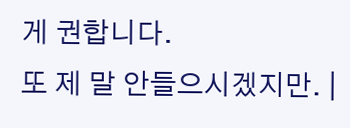게 권합니다.
또 제 말 안들으시겠지만. |